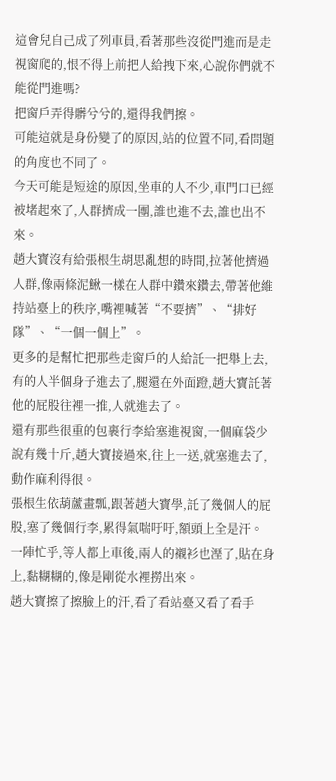這會兒自己成了列車員,看著那些沒從門進而是走視窗爬的,恨不得上前把人給拽下來,心說你們就不能從門進嗎?
把窗戶弄得髒兮兮的,還得我們擦。
可能這就是身份變了的原因,站的位置不同,看問題的角度也不同了。
今天可能是短途的原因,坐車的人不少,車門口已經被堵起來了,人群擠成一團,誰也進不去,誰也出不來。
趙大寶沒有給張根生胡思亂想的時間,拉著他擠過人群,像兩條泥鰍一樣在人群中鑽來鑽去,帶著他維持站臺上的秩序,嘴裡喊著“不要擠”、“排好隊”、“一個一個上”。
更多的是幫忙把那些走窗戶的人給託一把舉上去,有的人半個身子進去了,腿還在外面蹬,趙大寶託著他的屁股往裡一推,人就進去了。
還有那些很重的包裹行李給塞進視窗,一個麻袋少說有幾十斤,趙大寶接過來,往上一送,就塞進去了,動作麻利得很。
張根生依葫蘆畫瓢,跟著趙大寶學,託了幾個人的屁股,塞了幾個行李,累得氣喘吁吁,額頭上全是汗。
一陣忙乎,等人都上車後,兩人的襯衫也溼了,貼在身上,黏糊糊的,像是剛從水裡撈出來。
趙大寶擦了擦臉上的汗,看了看站臺又看了看手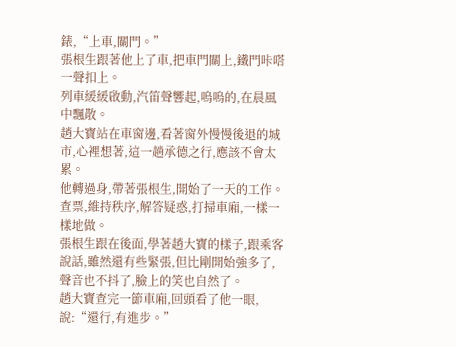錶,“上車,關門。”
張根生跟著他上了車,把車門關上,鐵門咔嗒一聲扣上。
列車緩緩啟動,汽笛聲響起,嗚嗚的,在晨風中飄散。
趙大寶站在車窗邊,看著窗外慢慢後退的城市,心裡想著,這一趟承德之行,應該不會太累。
他轉過身,帶著張根生,開始了一天的工作。
查票,維持秩序,解答疑惑,打掃車廂,一樣一樣地做。
張根生跟在後面,學著趙大寶的樣子,跟乘客說話,雖然還有些緊張,但比剛開始強多了,聲音也不抖了,臉上的笑也自然了。
趙大寶查完一節車廂,回頭看了他一眼,說:“還行,有進步。”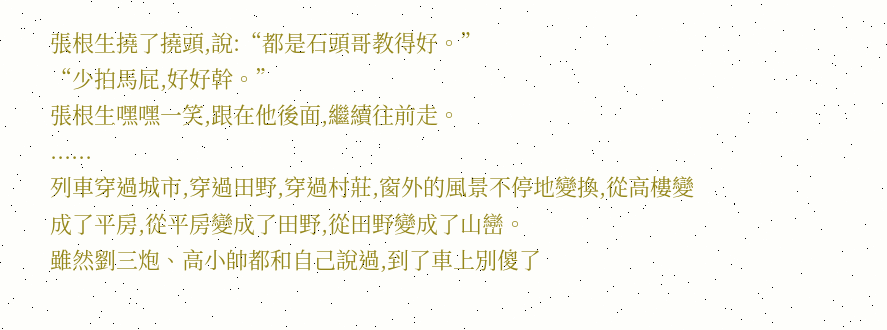張根生撓了撓頭,說:“都是石頭哥教得好。”
“少拍馬屁,好好幹。”
張根生嘿嘿一笑,跟在他後面,繼續往前走。
......
列車穿過城市,穿過田野,穿過村莊,窗外的風景不停地變換,從高樓變成了平房,從平房變成了田野,從田野變成了山巒。
雖然劉三炮、高小帥都和自己說過,到了車上別傻了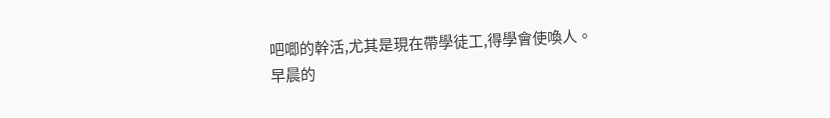吧唧的幹活,尤其是現在帶學徒工,得學會使喚人。
早晨的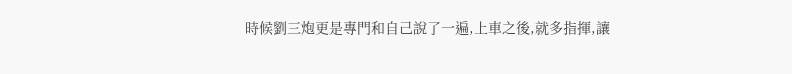時候劉三炮更是專門和自己說了一遍,上車之後,就多指揮,讓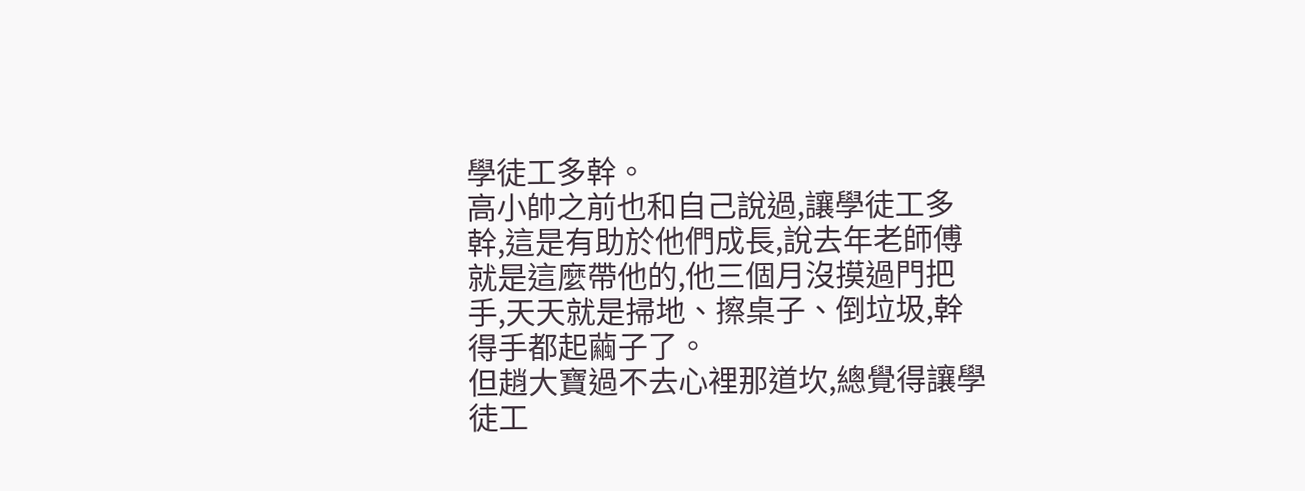學徒工多幹。
高小帥之前也和自己說過,讓學徒工多幹,這是有助於他們成長,說去年老師傅就是這麼帶他的,他三個月沒摸過門把手,天天就是掃地、擦桌子、倒垃圾,幹得手都起繭子了。
但趙大寶過不去心裡那道坎,總覺得讓學徒工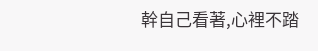幹自己看著,心裡不踏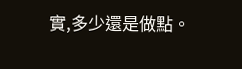實,多少還是做點。